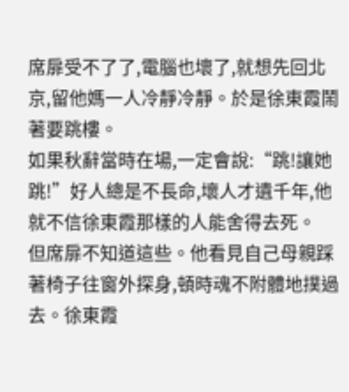席扉受不了了,電腦也壞了,就想先回北京,留他媽一人冷靜冷靜。於是徐東霞鬧著要跳樓。
如果秋辭當時在場,一定會說:“跳!讓她跳!”好人總是不長命,壞人才遺千年,他就不信徐東霞那樣的人能舍得去死。
但席扉不知道這些。他看見自己母親踩著椅子往窗外探身,頓時魂不附體地撲過去。徐東霞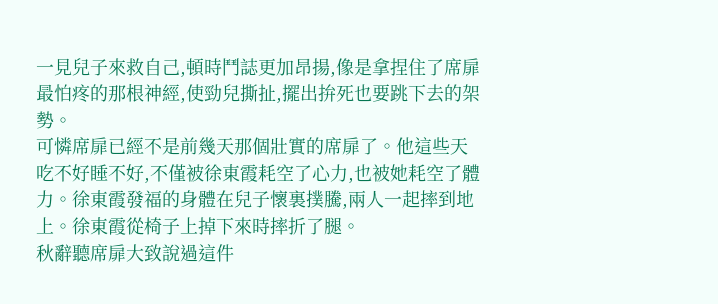一見兒子來救自己,頓時鬥誌更加昂揚,像是拿捏住了席扉最怕疼的那根神經,使勁兒撕扯,擺出拚死也要跳下去的架勢。
可憐席扉已經不是前幾天那個壯實的席扉了。他這些天吃不好睡不好,不僅被徐東霞耗空了心力,也被她耗空了體力。徐東霞發福的身體在兒子懷裏撲騰,兩人一起摔到地上。徐東霞從椅子上掉下來時摔折了腿。
秋辭聽席扉大致說過這件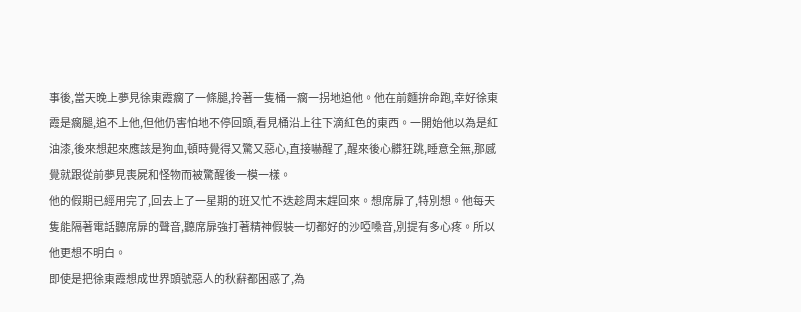事後,當天晚上夢見徐東霞瘸了一條腿,拎著一隻桶一瘸一拐地追他。他在前麵拚命跑,幸好徐東霞是瘸腿,追不上他,但他仍害怕地不停回頭,看見桶沿上往下滴紅色的東西。一開始他以為是紅油漆,後來想起來應該是狗血,頓時覺得又驚又惡心,直接嚇醒了,醒來後心髒狂跳,睡意全無,那感覺就跟從前夢見喪屍和怪物而被驚醒後一模一樣。
他的假期已經用完了,回去上了一星期的班又忙不迭趁周末趕回來。想席扉了,特別想。他每天隻能隔著電話聽席扉的聲音,聽席扉強打著精神假裝一切都好的沙啞嗓音,別提有多心疼。所以他更想不明白。
即使是把徐東霞想成世界頭號惡人的秋辭都困惑了,為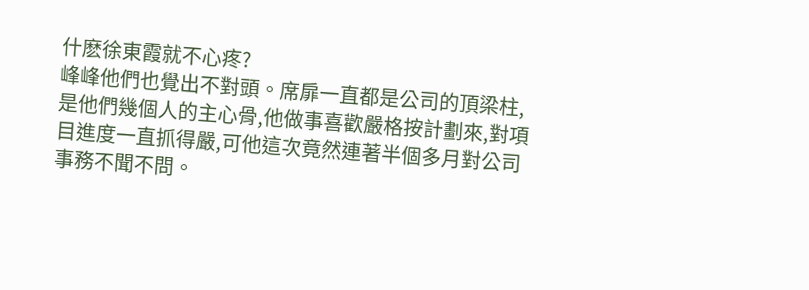什麽徐東霞就不心疼?
峰峰他們也覺出不對頭。席扉一直都是公司的頂梁柱,是他們幾個人的主心骨,他做事喜歡嚴格按計劃來,對項目進度一直抓得嚴,可他這次竟然連著半個多月對公司事務不聞不問。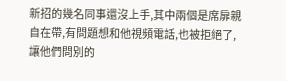新招的幾名同事還沒上手,其中兩個是席扉親自在帶,有問題想和他視頻電話,也被拒絕了,讓他們問別的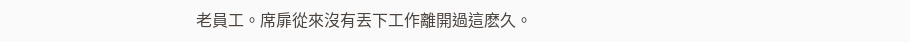老員工。席扉從來沒有丟下工作離開過這麽久。